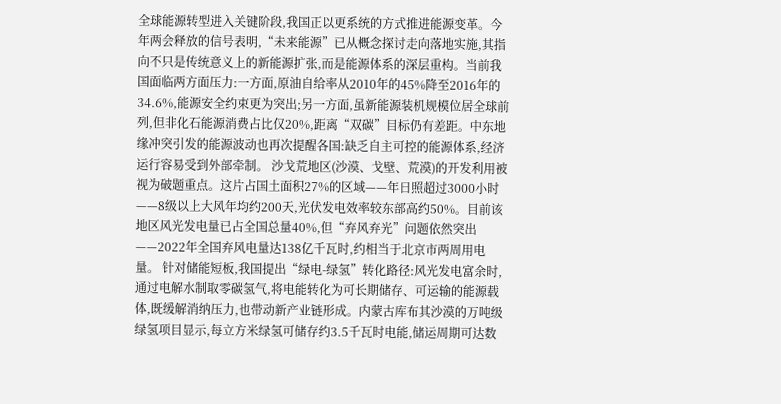全球能源转型进入关键阶段,我国正以更系统的方式推进能源变革。今年两会释放的信号表明,“未来能源”已从概念探讨走向落地实施,其指向不只是传统意义上的新能源扩张,而是能源体系的深层重构。当前我国面临两方面压力:一方面,原油自给率从2010年的45%降至2016年的34.6%,能源安全约束更为突出;另一方面,虽新能源装机规模位居全球前列,但非化石能源消费占比仅20%,距离“双碳”目标仍有差距。中东地缘冲突引发的能源波动也再次提醒各国:缺乏自主可控的能源体系,经济运行容易受到外部牵制。 沙戈荒地区(沙漠、戈壁、荒漠)的开发利用被视为破题重点。这片占国土面积27%的区域——年日照超过3000小时——8级以上大风年均约200天,光伏发电效率较东部高约50%。目前该地区风光发电量已占全国总量40%,但“弃风弃光”问题依然突出——2022年全国弃风电量达138亿千瓦时,约相当于北京市两周用电量。 针对储能短板,我国提出“绿电-绿氢”转化路径:风光发电富余时,通过电解水制取零碳氢气,将电能转化为可长期储存、可运输的能源载体,既缓解消纳压力,也带动新产业链形成。内蒙古库布其沙漠的万吨级绿氢项目显示,每立方米绿氢可储存约3.5千瓦时电能,储运周期可达数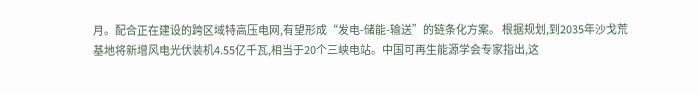月。配合正在建设的跨区域特高压电网,有望形成“发电-储能-输送”的链条化方案。 根据规划,到2035年沙戈荒基地将新增风电光伏装机4.55亿千瓦,相当于20个三峡电站。中国可再生能源学会专家指出,这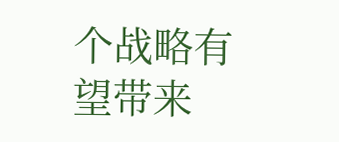个战略有望带来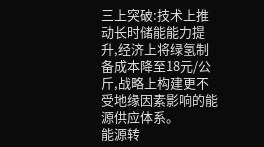三上突破:技术上推动长时储能能力提升,经济上将绿氢制备成本降至18元/公斤,战略上构建更不受地缘因素影响的能源供应体系。
能源转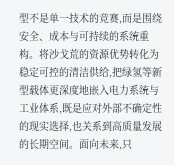型不是单一技术的竞赛,而是围绕安全、成本与可持续的系统重构。将沙戈荒的资源优势转化为稳定可控的清洁供给,把绿氢等新型载体更深度地嵌入电力系统与工业体系,既是应对外部不确定性的现实选择,也关系到高质量发展的长期空间。面向未来,只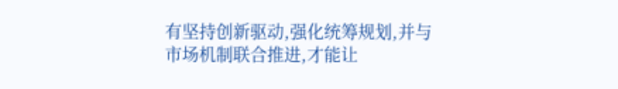有坚持创新驱动,强化统筹规划,并与市场机制联合推进,才能让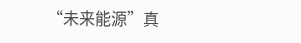“未来能源”真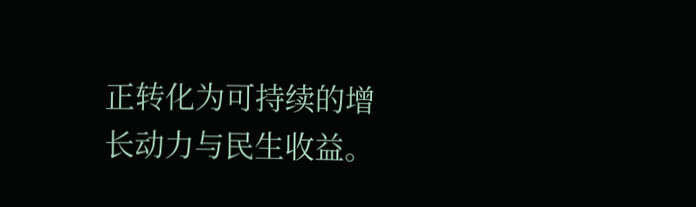正转化为可持续的增长动力与民生收益。